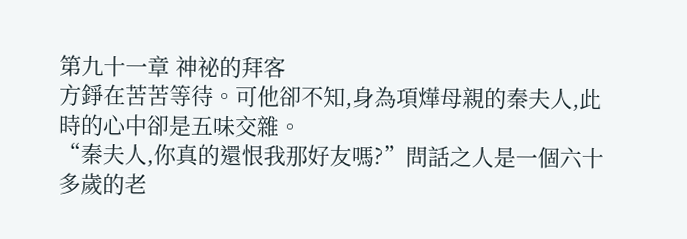第九十一章 神祕的拜客
方錚在苦苦等待。可他卻不知,身為項燁母親的秦夫人,此時的心中卻是五味交雜。
“秦夫人,你真的還恨我那好友嗎?”問話之人是一個六十多歲的老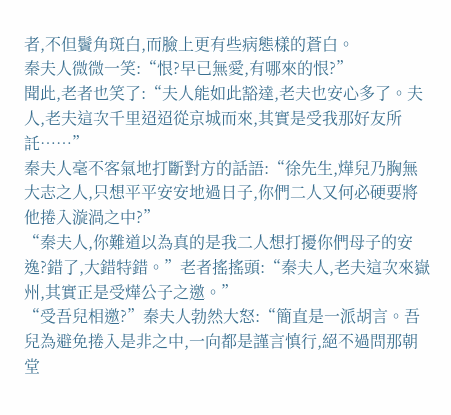者,不但鬢角斑白,而臉上更有些病態樣的蒼白。
秦夫人微微一笑:“恨?早已無愛,有哪來的恨?”
聞此,老者也笑了:“夫人能如此豁達,老夫也安心多了。夫人,老夫這次千里迢迢從京城而來,其實是受我那好友所託……”
秦夫人毫不客氣地打斷對方的話語:“徐先生,燁兒乃胸無大志之人,只想平平安安地過日子,你們二人又何必硬要將他捲入漩渦之中?”
“秦夫人,你難道以為真的是我二人想打擾你們母子的安逸?錯了,大錯特錯。”老者搖搖頭:“秦夫人,老夫這次來嶽州,其實正是受燁公子之邀。”
“受吾兒相邀?”秦夫人勃然大怒:“簡直是一派胡言。吾兒為避免捲入是非之中,一向都是謹言慎行,絕不過問那朝堂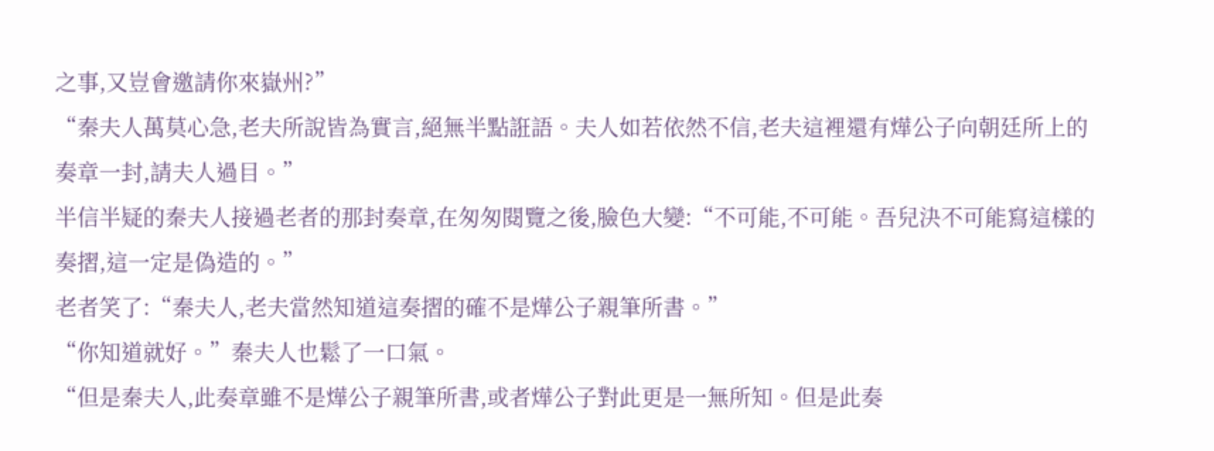之事,又豈會邀請你來嶽州?”
“秦夫人萬莫心急,老夫所說皆為實言,絕無半點誑語。夫人如若依然不信,老夫這裡還有燁公子向朝廷所上的奏章一封,請夫人過目。”
半信半疑的秦夫人接過老者的那封奏章,在匆匆閱覽之後,臉色大變:“不可能,不可能。吾兒決不可能寫這樣的奏摺,這一定是偽造的。”
老者笑了:“秦夫人,老夫當然知道這奏摺的確不是燁公子親筆所書。”
“你知道就好。”秦夫人也鬆了一口氣。
“但是秦夫人,此奏章雖不是燁公子親筆所書,或者燁公子對此更是一無所知。但是此奏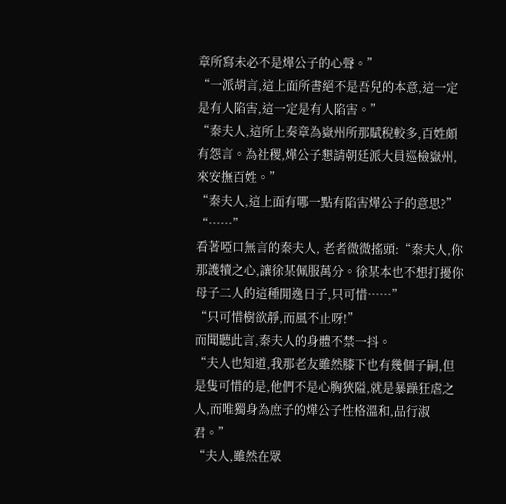章所寫未必不是燁公子的心聲。”
“一派胡言,這上面所書絕不是吾兒的本意,這一定是有人陷害,這一定是有人陷害。”
“秦夫人,這所上奏章為嶽州所那賦稅較多,百姓頗有怨言。為社稷,燁公子懇請朝廷派大員巡檢嶽州,來安撫百姓。”
“秦夫人,這上面有哪一點有陷害燁公子的意思?”
“……”
看著啞口無言的秦夫人, 老者微微搖頭:“秦夫人,你那護犢之心,讓徐某佩服萬分。徐某本也不想打擾你母子二人的這種閒逸日子,只可惜……”
“只可惜樹欲靜,而風不止呀!”
而聞聽此言,秦夫人的身體不禁一抖。
“夫人也知道,我那老友雖然膝下也有幾個子嗣,但是隻可惜的是,他們不是心胸狹隘,就是暴躁狂虐之人,而唯獨身為庶子的燁公子性格溫和,品行淑君。”
“夫人,雖然在眾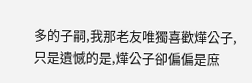多的子嗣,我那老友唯獨喜歡燁公子,只是遺憾的是,燁公子卻偏偏是庶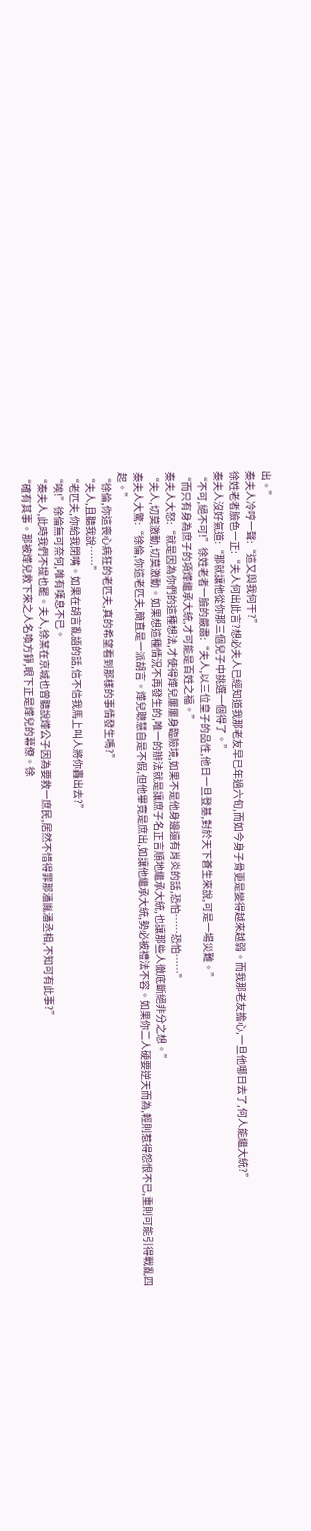出。”
秦夫人冷哼一聲:“這又與我何干?”
徐姓老者臉色一正:“夫人何出此言?想必夫人已經知道我那老友早已年過六旬,而如今身子骨更是變得越來越弱。而我那老友擔心,一旦他哪日去了,何人能繼大統?”
秦夫人沒好氣道:“那就讓他從你那三個兒子中挑選一個得了。”
“不可,絕不可!”徐姓老者一臉的嚴肅:“夫人,以三位皇子的品性,他日一旦登基,對於天下蒼生來說,可是一場災難。”
“而只有身為庶子的項燁繼承大統,才可能是百姓之福。”
秦夫人大怒:“就是因為你們的這種想法,才使得燁兒屢屢身臨險境,如果不是他身邊還有肖炎的話,恐怕……恐怕……”
“夫人,切莫激動,切莫激動。如果想這種情況不再發生的,唯一的辦法就是讓庶子名正言順地繼承大統,也讓那些人徹底斷絕非分之想。”
秦夫人大驚:“徐倫,你這老匹夫,簡直是一派胡言。燁兒聰慧自是不假,但他畢竟是庶出,如讓他繼承大統,勢必被禮法不容。如果你二人硬要逆天而為,輕則惹得怨恨不已,重則可能引得戰亂四起。”
“徐倫,你這喪心病狂的老匹夫,真的希望看到那樣的事情發生嗎?”
“夫人,且聽我說……”
“老匹夫,你給我閉嘴。如果在胡言亂語的話,信不信我馬上叫人將你轟出去?”
“唉!”徐倫無可奈何,唯有嘆息不已。
“秦夫人,此時我們不提也罷。夫人,徐某在京城也曾聽說燁公子因為要救一庶民,居然不惜得罪那潘胤潘丞相,不知可有此事?”
“確有其事。那被燁兒救下來之人名喚方錚,眼下正是燁兒的幕僚。徐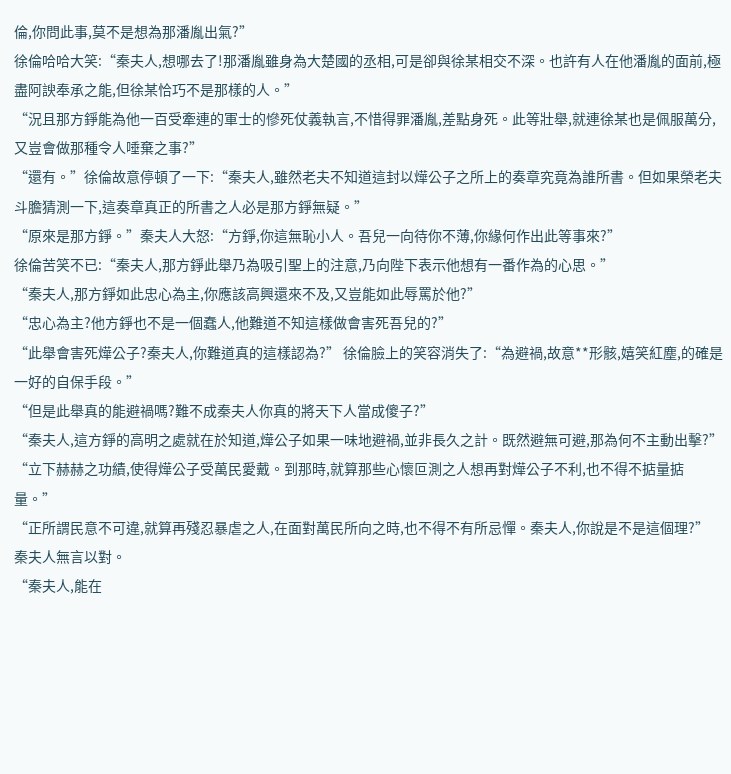倫,你問此事,莫不是想為那潘胤出氣?”
徐倫哈哈大笑:“秦夫人,想哪去了!那潘胤雖身為大楚國的丞相,可是卻與徐某相交不深。也許有人在他潘胤的面前,極盡阿諛奉承之能,但徐某恰巧不是那樣的人。”
“況且那方錚能為他一百受牽連的軍士的慘死仗義執言,不惜得罪潘胤,差點身死。此等壯舉,就連徐某也是佩服萬分,又豈會做那種令人唾棄之事?”
“還有。”徐倫故意停頓了一下:“秦夫人,雖然老夫不知道這封以燁公子之所上的奏章究竟為誰所書。但如果榮老夫斗膽猜測一下,這奏章真正的所書之人必是那方錚無疑。”
“原來是那方錚。”秦夫人大怒:“方錚,你這無恥小人。吾兒一向待你不薄,你緣何作出此等事來?”
徐倫苦笑不已:“秦夫人,那方錚此舉乃為吸引聖上的注意,乃向陛下表示他想有一番作為的心思。”
“秦夫人,那方錚如此忠心為主,你應該高興還來不及,又豈能如此辱罵於他?”
“忠心為主?他方錚也不是一個蠢人,他難道不知這樣做會害死吾兒的?”
“此舉會害死燁公子?秦夫人,你難道真的這樣認為?” 徐倫臉上的笑容消失了:“為避禍,故意**形骸,嬉笑紅塵,的確是一好的自保手段。”
“但是此舉真的能避禍嗎?難不成秦夫人你真的將天下人當成傻子?”
“秦夫人,這方錚的高明之處就在於知道,燁公子如果一味地避禍,並非長久之計。既然避無可避,那為何不主動出擊?”
“立下赫赫之功績,使得燁公子受萬民愛戴。到那時,就算那些心懷叵測之人想再對燁公子不利,也不得不掂量掂量。”
“正所謂民意不可違,就算再殘忍暴虐之人,在面對萬民所向之時,也不得不有所忌憚。秦夫人,你說是不是這個理?”
秦夫人無言以對。
“秦夫人,能在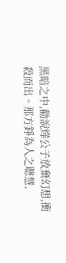黑暗之中,勸說燁公子放棄幻想,衝殺而出。那方錚為人之聰慧,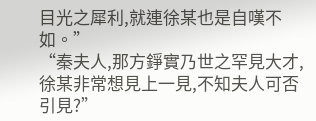目光之犀利,就連徐某也是自嘆不如。”
“秦夫人,那方錚實乃世之罕見大才,徐某非常想見上一見,不知夫人可否引見?”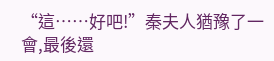“這……好吧!”秦夫人猶豫了一會,最後還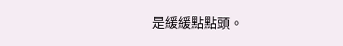是緩緩點點頭。